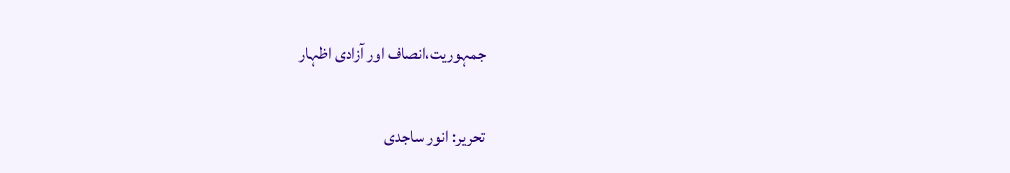جمہوریت،انصاف اور آزادی اظہار

تحریر: انور ساجدی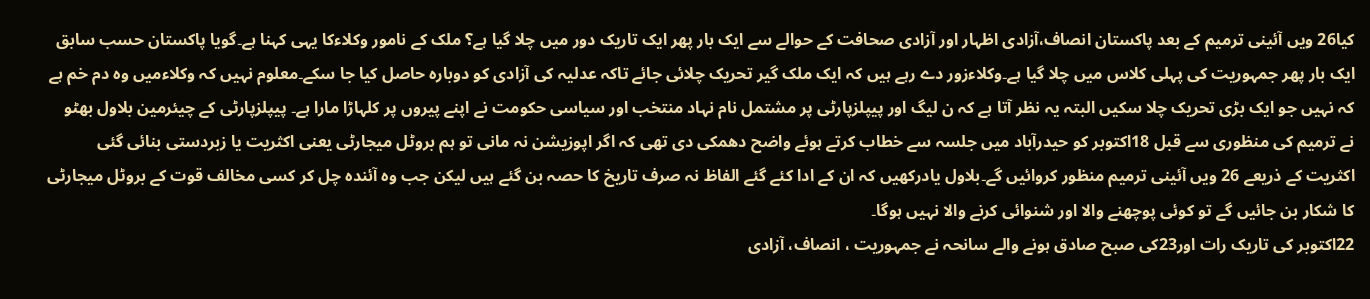کیا26 ویں آئینی ترمیم کے بعد پاکستان انصاف،آزادی اظہار اور آزادی صحافت کے حوالے سے ایک بار پھر ایک تاریک دور میں چلا گیا ہے؟ ملک کے نامور وکلاءکا یہی کہنا ہے۔گویا پاکستان حسب سابق ایک بار پھر جمہوریت کی پہلی کلاس میں چلا گیا ہے۔وکلاءزور دے رہے ہیں کہ ایک ملک گیر تحریک چلائی جائے تاکہ عدلیہ کی آزادی کو دوبارہ حاصل کیا جا سکے۔معلوم نہیں کہ وکلاءمیں وہ دم خم ہے کہ نہیں جو ایک بڑی تحریک چلا سکیں البتہ یہ نظر آتا ہے کہ ن لیگ اور پیپلزپارٹی پر مشتمل نام نہاد منتخب اور سیاسی حکومت نے اپنے پیروں پر کلہاڑا مارا ہے۔ پیپلزپارٹی کے چیئرمین بلاول بھٹو نے ترمیم کی منظوری سے قبل 18اکتوبر کو حیدرآباد میں جلسہ سے خطاب کرتے ہوئے واضح دھمکی دی تھی کہ اگر اپوزیشن نہ مانی تو ہم بروٹل میجارٹی یعنی اکثریت یا زبردستی بنائی گئی اکثریت کے ذریعے 26 ویں آئینی ترمیم منظور کروائیں گے۔بلاول یادرکھیں کہ ان کے ادا کئے گئے الفاظ نہ صرف تاریخ کا حصہ بن گئے ہیں لیکن جب وہ آئندہ چل کر کسی مخالف قوت کے بروٹل میجارٹی کا شکار بن جائیں گے تو کوئی پوچھنے والا اور شنوائی کرنے والا نہیں ہوگا۔
22اکتوبر کی تاریک رات اور23کی صبح صادق ہونے والے سانحہ نے جمہوریت ، انصاف، آزادی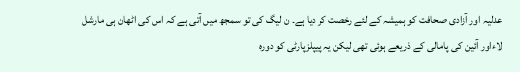عدلیہ اور آزادی صحافت کو ہمیشہ کے لئے رخصت کر دیا ہے۔ ن لیگ کی تو سمجھ میں آتی ہے کہ اس کی اٹھان ہی مارشل لاءاور آئین کی پامالی کے ذریعے ہوئی تھی لیکن یہ پیپلزپارٹی کو دورہ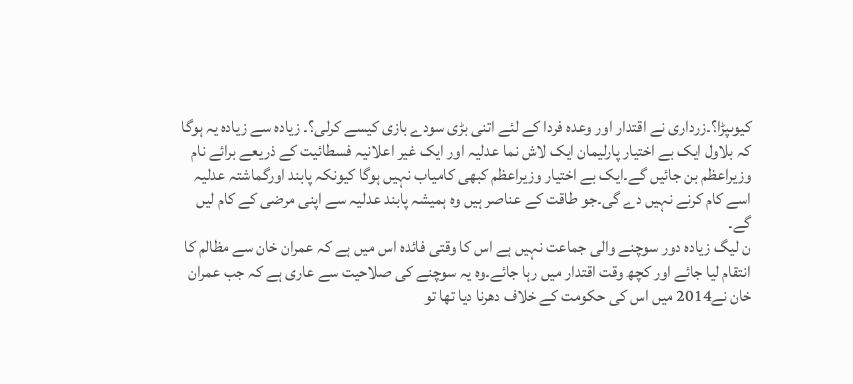کیوںپڑا؟۔زرداری نے اقتدار اور وعدہ فردا کے لئے اتنی بڑی سودے بازی کیسے کرلی؟۔ زیادہ سے زیادہ یہ ہوگا کہ بلاول ایک بے اختیار پارلیمان ایک لاش نما عدلیہ اور ایک غیر اعلانیہ فسطائیت کے ذریعے برائے نام وزیراعظم بن جائیں گے۔ایک بے اختیار وزیراعظم کبھی کامیاب نہیں ہوگا کیونکہ پابند اورگماشتہ عدلیہ اسے کام کرنے نہیں دے گی۔جو طاقت کے عناصر ہیں وہ ہمیشہ پابند عدلیہ سے اپنی مرضی کے کام لیں گے۔
ن لیگ زیادہ دور سوچنے والی جماعت نہیں ہے اس کا وقتی فائدہ اس میں ہے کہ عمران خان سے مظالم کا انتقام لیا جائے اور کچھ وقت اقتدار میں رہا جائے۔وہ یہ سوچنے کی صلاحیت سے عاری ہے کہ جب عمران خان نے2014 میں اس کی حکومت کے خلاف دھرنا دیا تھا تو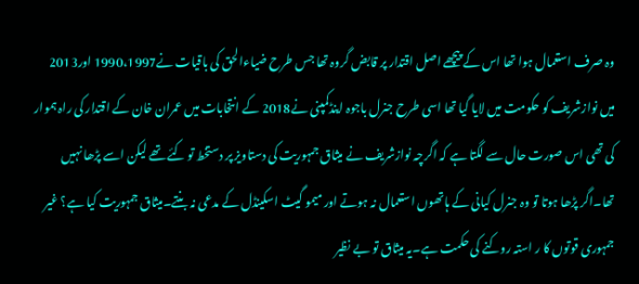وہ صرف استعمال ہوا تھا اس کے پیچھے اصل اقتدار پر قابض گروہ تھا جس طرح ضیاءالحق کی باقیات نے1990،1997 اور2013 میں نوازشریف کو حکومت میں لایا گیا تھا اسی طرح جنرل باجوہ اینڈکمپنی نے2018 کے انتخابات میں عمران خان کے اقتدار کی راہ ہموار کی تھی اس صورت حال سے لگتا ہے کہ اگرچہ نوازشریف نے میثاق جمہوریت کی دستاویز پر دستخط تو کئے تھے لیکن اسے پڑھا نہیں تھا۔اگر پڑھا ہوتا تو وہ جنرل کیانی کے ہاتھوں استعمال نہ ہوتے اور میمو گیٹ اسکینڈل کے مدعی نہ بنتے۔میثاق جمہوریت کیا ہے؟ غیر جمہوری قوتوں کا ر استہ روکنے کی حکمت ہے۔یہ میثاق تو بے نظیر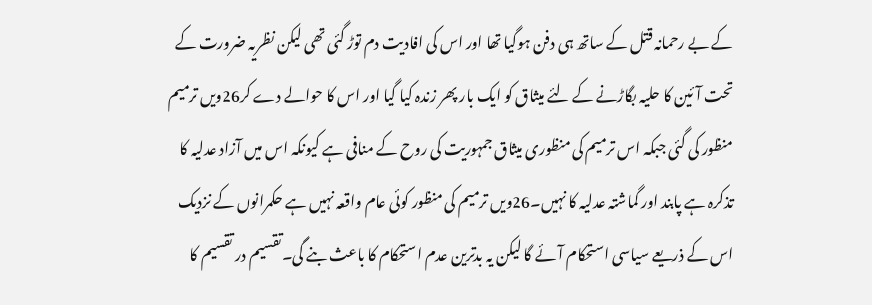کے بے رحمانہ قتل کے ساتھ ہی دفن ہوگیا تھا اور اس کی افادیت دم توڑ گئی تھی لیکن نظریہ ضرورت کے تحت آئین کا حلیہ بگاڑنے کے لئے میثاق کو ایک بار پھر زندہ کیا گیا اور اس کا حوالے دے کر26ویں ترمیم منظور کی گئی جبکہ اس ترمیم کی منظوری میثاق جمہوریت کی روح کے منافی ہے کیونکہ اس میں آزاد عدلیہ کا تذکرہ ہے پابند اور گماشتہ عدلیہ کا نہیں۔26ویں ترمیم کی منظور کوئی عام واقعہ نہیں ہے حکمرانوں کے نزدیک اس کے ذریعے سیاسی استحکام آئے گا لیکن یہ بدترین عدم استحکام کا باعث بنے گی۔تقسیم در تقسیم کا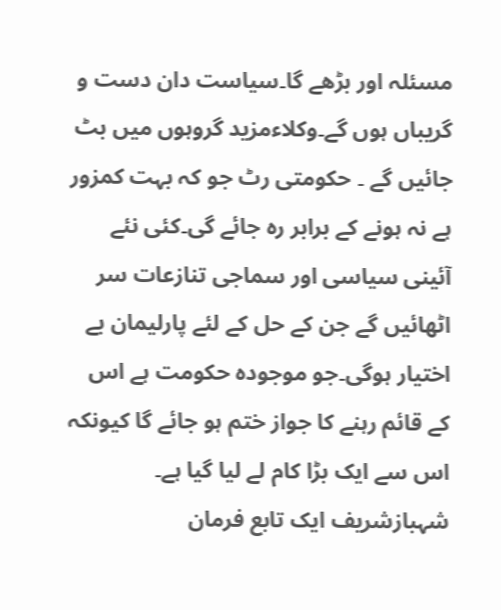مسئلہ اور بڑھے گا۔سیاست دان دست و گریباں ہوں گے۔وکلاءمزید گروہوں میں بٹ جائیں گے ۔ حکومتی رٹ جو کہ بہت کمزور ہے نہ ہونے کے برابر رہ جائے گی۔کئی نئے آئینی سیاسی اور سماجی تنازعات سر اٹھائیں گے جن کے حل کے لئے پارلیمان بے اختیار ہوگی۔جو موجودہ حکومت ہے اس کے قائم رہنے کا جواز ختم ہو جائے گا کیونکہ اس سے ایک بڑا کام لے لیا گیا ہے۔ شہبازشریف ایک تابع فرمان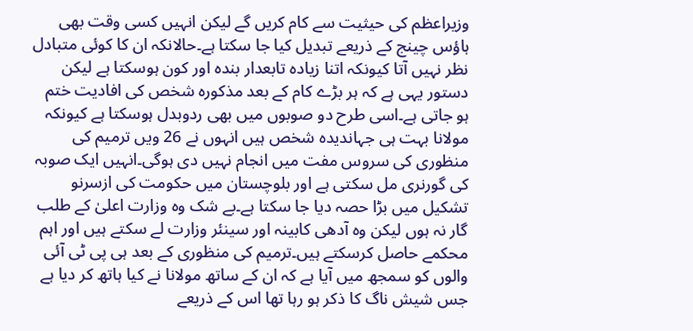وزیراعظم کی حیثیت سے کام کریں گے لیکن انہیں کسی وقت بھی ہاؤس چینج کے ذریعے تبدیل کیا جا سکتا ہے۔حالانکہ ان کا کوئی متبادل نظر نہیں آتا کیونکہ اتنا زیادہ تابعدار بندہ اور کون ہوسکتا ہے لیکن دستور یہی ہے کہ ہر بڑے کام کے بعد مذکورہ شخص کی افادیت ختم ہو جاتی ہے۔اسی طرح دو صوبوں میں بھی ردوبدل ہوسکتا ہے کیونکہ مولانا بہت ہی جہاندیدہ شخص ہیں انہوں نے 26 ویں ترمیم کی منظوری کی سروس مفت میں انجام نہیں دی ہوگی۔انہیں ایک صوبہ کی گورنری مل سکتی ہے اور بلوچستان میں حکومت کی ازسرنو تشکیل میں بڑا حصہ دیا جا سکتا ہے۔بے شک وہ وزارت اعلیٰ کے طلب گار نہ ہوں لیکن وہ آدھی کابینہ اور سینئر وزارت لے سکتے ہیں اور اہم محکمے حاصل کرسکتے ہیں۔ترمیم کی منظوری کے بعد ہی پی ٹی آئی والوں کو سمجھ میں آیا ہے کہ ان کے ساتھ مولانا نے کیا ہاتھ کر دیا ہے جس شیش ناگ کا ذکر ہو رہا تھا اس کے ذریعے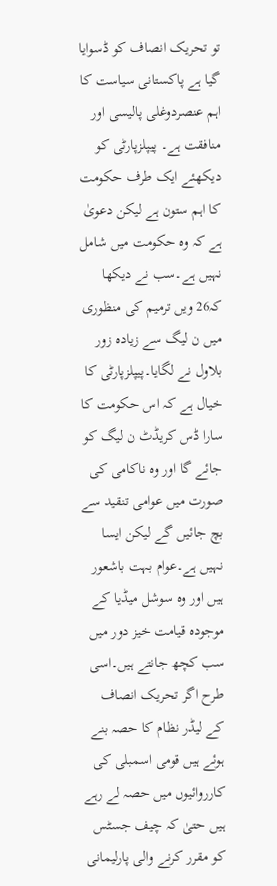تو تحریک انصاف کو ڈسوایا گیا ہے پاکستانی سیاست کا اہم عنصردوغلی پالیسی اور منافقت ہے۔ پیپلزپارٹی کو دیکھئے ایک طرف حکومت کا اہم ستون ہے لیکن دعویٰ ہے کہ وہ حکومت میں شامل نہیں ہے۔سب نے دیکھا کہ26 ویں ترمیم کی منظوری میں ن لیگ سے زیادہ زور بلاول نے لگایا۔پیپلزپارٹی کا خیال ہے کہ اس حکومت کا سارا ڈس کریڈٹ ن لیگ کو جائے گا اور وہ ناکامی کی صورت میں عوامی تنقید سے بچ جائیں گے لیکن ایسا نہیں ہے۔عوام بہت باشعور ہیں اور وہ سوشل میڈیا کے موجودہ قیامت خیز دور میں سب کچھ جانتے ہیں۔اسی طرح اگر تحریک انصاف کے لیڈر نظام کا حصہ بنے ہوئے ہیں قومی اسمبلی کی کارروائیوں میں حصہ لے رہے ہیں حتیٰ کہ چیف جسٹس کو مقرر کرنے والی پارلیمانی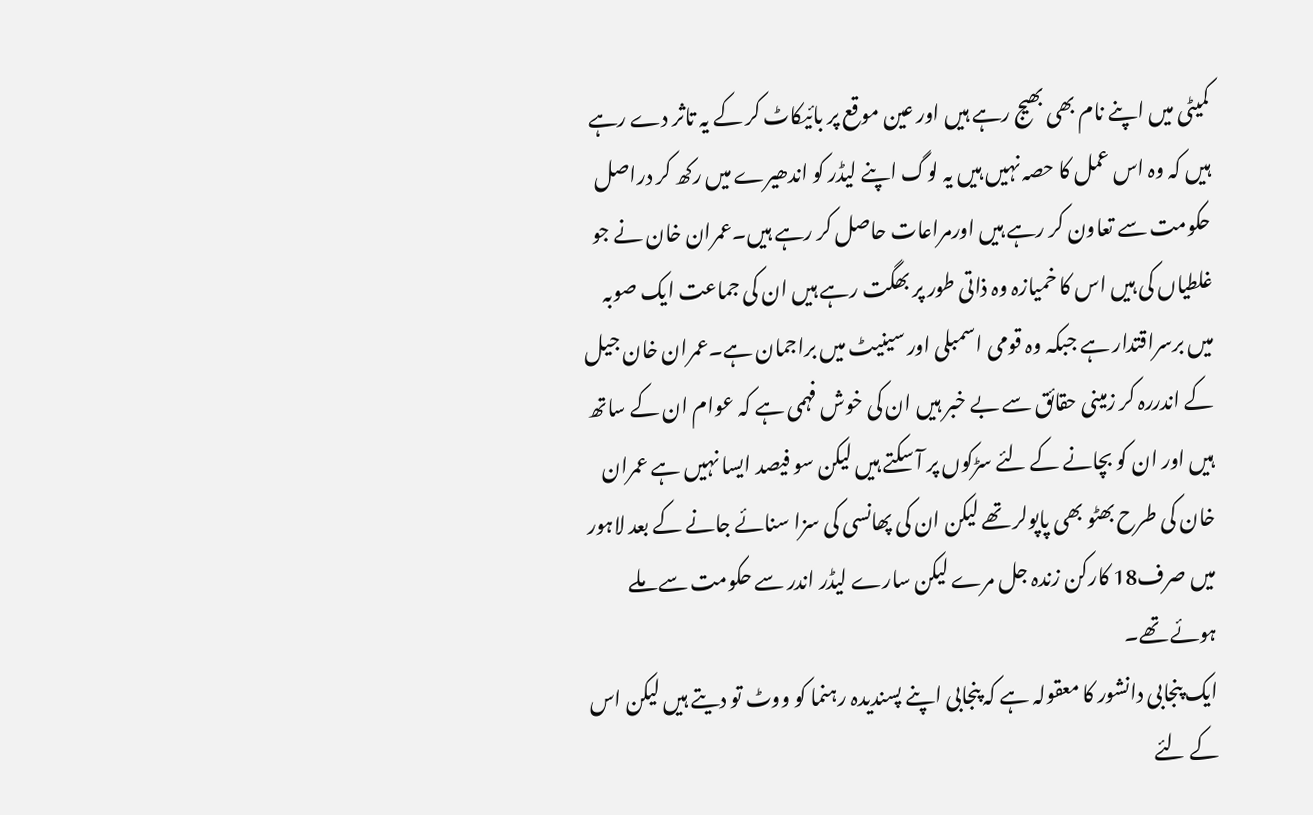کمیٹی میں اپنے نام بھی بھیج رہے ہیں اور عین موقع پر بائیکاٹ کر کے یہ تاثر دے رہے ہیں کہ وہ اس عمل کا حصہ نہیں ہیں یہ لوگ اپنے لیڈر کو اندھیرے میں رکھ کر دراصل حکومت سے تعاون کر رہے ہیں اورمراعات حاصل کر رہے ہیں۔عمران خان نے جو غلطیاں کی ہیں اس کا خمیازہ وہ ذاتی طور پر بھگت رہے ہیں ان کی جماعت ایک صوبہ میں برسراقتدار ہے جبکہ وہ قومی اسمبلی اور سینیٹ میں براجمان ہے۔عمران خان جیل کے اندررہ کر زمینی حقائق سے بے خبر ہیں ان کی خوش فہمی ہے کہ عوام ان کے ساتھ ہیں اور ان کو بچانے کے لئے سڑکوں پر آ سکتے ہیں لیکن سو فیصد ایسا نہیں ہے عمران خان کی طرح بھٹو بھی پاپولر تھے لیکن ان کی پھانسی کی سزا سنائے جانے کے بعد لاہور میں صرف18 کارکن زندہ جل مرے لیکن سارے لیڈر اندر سے حکومت سے ملے ہوئے تھے۔
ایک پنجابی دانشور کا معقولہ ہے کہ پنجابی اپنے پسندیدہ رہنما کو ووٹ تو دیتے ہیں لیکن اس کے لئے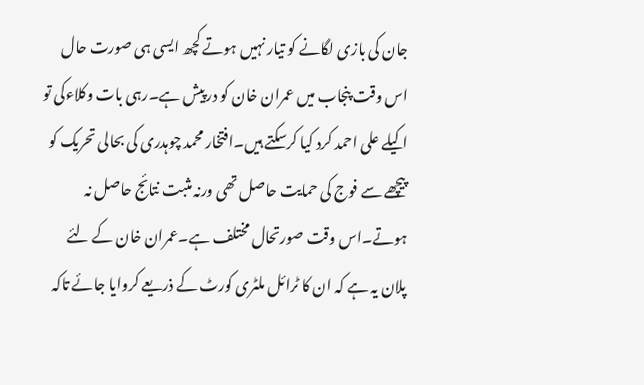جان کی بازی لگانے کو تیار نہیں ہوتے کچھ ایسی ہی صورت حال اس وقت پنجاب میں عمران خان کو درپیش ہے۔رہی بات وکلاءکی تو اکیلے علی احمد کرد کیا کرسکتے ہیں۔افتخار محمد چوہدری کی بحالی تحریک کو پیچھے سے فوج کی حمایت حاصل تھی ورنہ مثبت نتائج حاصل نہ ہوتے۔اس وقت صورتحال مختلف ہے۔عمران خان کے لئے پلان یہ ہے کہ ان کا ٹرائل ملٹری کورٹ کے ذریعے کروایا جائے تاکہ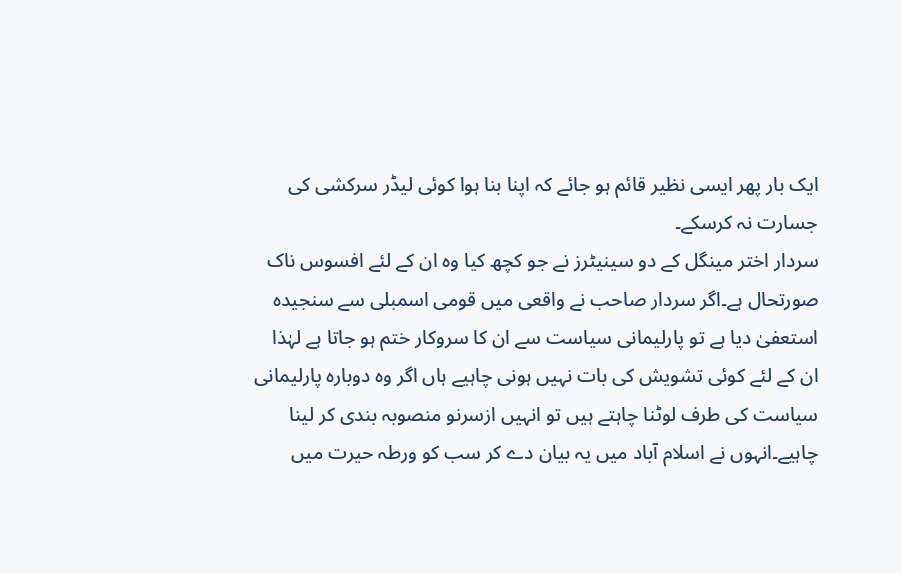ایک بار پھر ایسی نظیر قائم ہو جائے کہ اپنا بنا ہوا کوئی لیڈر سرکشی کی جسارت نہ کرسکے۔
سردار اختر مینگل کے دو سینیٹرز نے جو کچھ کیا وہ ان کے لئے افسوس ناک صورتحال ہے۔اگر سردار صاحب نے واقعی میں قومی اسمبلی سے سنجیدہ استعفیٰ دیا ہے تو پارلیمانی سیاست سے ان کا سروکار ختم ہو جاتا ہے لہٰذا ان کے لئے کوئی تشویش کی بات نہیں ہونی چاہیے ہاں اگر وہ دوبارہ پارلیمانی سیاست کی طرف لوٹنا چاہتے ہیں تو انہیں ازسرنو منصوبہ بندی کر لینا چاہیے۔انہوں نے اسلام آباد میں یہ بیان دے کر سب کو ورطہ حیرت میں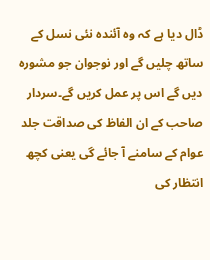ڈال دیا ہے کہ وہ آئندہ نئی نسل کے ساتھ چلیں گے اور نوجوان جو مشورہ دیں گے اس پر عمل کریں گے۔سردار صاحب کے ان الفاظ کی صداقت جلد عوام کے سامنے آ جائے گی یعنی کچھ انتظار کی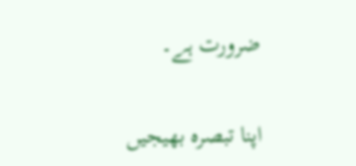ضرورت ہے۔

اپنا تبصرہ بھیجیں